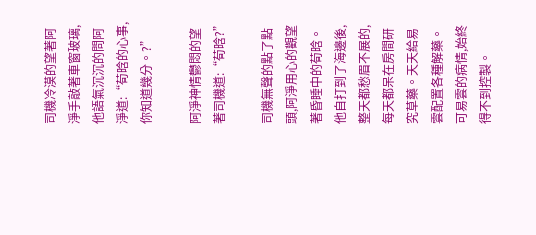司機冷漠的望著阿淨手敲著車窗玻璃,他語氣沉沉的問阿淨道:“荀晗的心事,你知道幾分。?”

阿淨神情鬱悶的望著司機道:“荀晗?”

司機無聲的點了點頭,阿淨用心的觀望著昏睡中的荀晗。他自打到了海邊後,整天都愁眉不展的,每天都呆在房間研究草藥。天天給易雲配置各種解藥。可易雲的病情,始終得不到控製。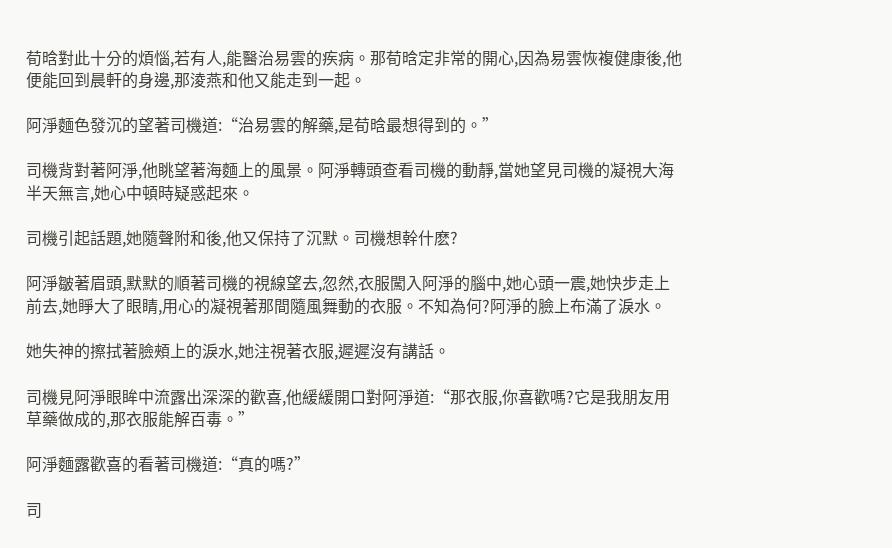荀晗對此十分的煩惱,若有人,能醫治易雲的疾病。那荀晗定非常的開心,因為易雲恢複健康後,他便能回到晨軒的身邊,那淩燕和他又能走到一起。

阿淨麵色發沉的望著司機道:“治易雲的解藥,是荀晗最想得到的。”

司機背對著阿淨,他眺望著海麵上的風景。阿淨轉頭查看司機的動靜,當她望見司機的凝視大海半天無言,她心中頓時疑惑起來。

司機引起話題,她隨聲附和後,他又保持了沉默。司機想幹什麽?

阿淨皺著眉頭,默默的順著司機的視線望去,忽然,衣服闖入阿淨的腦中,她心頭一震,她快步走上前去,她睜大了眼睛,用心的凝視著那間隨風舞動的衣服。不知為何?阿淨的臉上布滿了淚水。

她失神的擦拭著臉頰上的淚水,她注視著衣服,遲遲沒有講話。

司機見阿淨眼眸中流露出深深的歡喜,他緩緩開口對阿淨道:“那衣服,你喜歡嗎?它是我朋友用草藥做成的,那衣服能解百毒。”

阿淨麵露歡喜的看著司機道:“真的嗎?”

司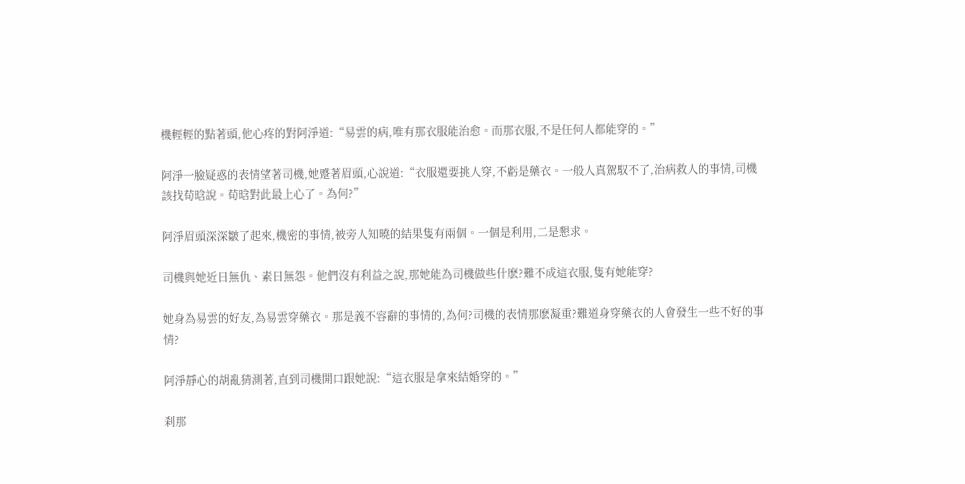機輕輕的點著頭,他心疼的對阿淨道:“易雲的病,唯有那衣服能治愈。而那衣服,不是任何人都能穿的。”

阿淨一臉疑惑的表情望著司機,她蹙著眉頭,心說道:“衣服還要挑人穿,不虧是藥衣。一般人真駕馭不了,治病救人的事情,司機該找荀晗說。荀晗對此最上心了。為何?”

阿淨眉頭深深皺了起來,機密的事情,被旁人知曉的結果隻有兩個。一個是利用,二是懇求。

司機與她近日無仇、素日無怨。他們沒有利益之說,那她能為司機做些什麽?難不成這衣服,隻有她能穿?

她身為易雲的好友,為易雲穿藥衣。那是義不容辭的事情的,為何?司機的表情那麽凝重?難道身穿藥衣的人會發生一些不好的事情?

阿淨靜心的胡亂猜測著,直到司機開口跟她說:“這衣服是拿來結婚穿的。”

刹那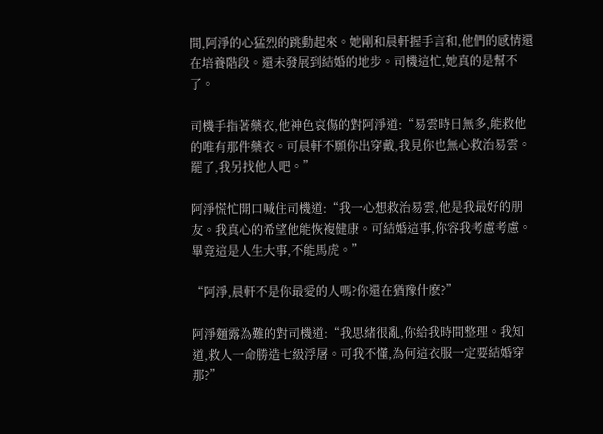間,阿淨的心猛烈的跳動起來。她剛和晨軒握手言和,他們的感情還在培養階段。還未發展到結婚的地步。司機這忙,她真的是幫不了。

司機手指著藥衣,他神色哀傷的對阿淨道:“易雲時日無多,能救他的唯有那件藥衣。可晨軒不願你出穿戴,我見你也無心救治易雲。罷了,我另找他人吧。”

阿淨慌忙開口喊住司機道:“我一心想救治易雲,他是我最好的朋友。我真心的希望他能恢複健康。可結婚這事,你容我考慮考慮。畢竟這是人生大事,不能馬虎。”

“阿淨,晨軒不是你最愛的人嗎?你還在猶豫什麽?”

阿淨麵露為難的對司機道:“我思緒很亂,你給我時間整理。我知道,救人一命勝造七級浮屠。可我不懂,為何這衣服一定要結婚穿那?”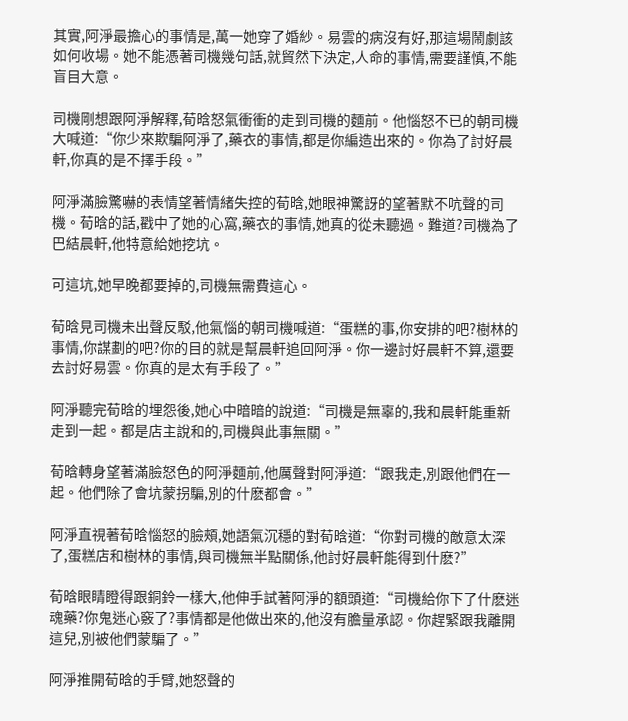其實,阿淨最擔心的事情是,萬一她穿了婚紗。易雲的病沒有好,那這場鬧劇該如何收場。她不能憑著司機幾句話,就貿然下決定,人命的事情,需要謹慎,不能盲目大意。

司機剛想跟阿淨解釋,荀晗怒氣衝衝的走到司機的麵前。他惱怒不已的朝司機大喊道:“你少來欺騙阿淨了,藥衣的事情,都是你編造出來的。你為了討好晨軒,你真的是不擇手段。”

阿淨滿臉驚嚇的表情望著情緒失控的荀晗,她眼神驚訝的望著默不吭聲的司機。荀晗的話,戳中了她的心窩,藥衣的事情,她真的從未聽過。難道?司機為了巴結晨軒,他特意給她挖坑。

可這坑,她早晚都要掉的,司機無需費這心。

荀晗見司機未出聲反駁,他氣惱的朝司機喊道:“蛋糕的事,你安排的吧?樹林的事情,你謀劃的吧?你的目的就是幫晨軒追回阿淨。你一邊討好晨軒不算,還要去討好易雲。你真的是太有手段了。”

阿淨聽完荀晗的埋怨後,她心中暗暗的說道:“司機是無辜的,我和晨軒能重新走到一起。都是店主說和的,司機與此事無關。”

荀晗轉身望著滿臉怒色的阿淨麵前,他厲聲對阿淨道:“跟我走,別跟他們在一起。他們除了會坑蒙拐騙,別的什麽都會。”

阿淨直視著荀晗惱怒的臉頰,她語氣沉穩的對荀晗道:“你對司機的敵意太深了,蛋糕店和樹林的事情,與司機無半點關係,他討好晨軒能得到什麽?”

荀晗眼睛瞪得跟銅鈴一樣大,他伸手試著阿淨的額頭道:“司機給你下了什麽迷魂藥?你鬼迷心竅了?事情都是他做出來的,他沒有膽量承認。你趕緊跟我離開這兒,別被他們蒙騙了。”

阿淨推開荀晗的手臂,她怒聲的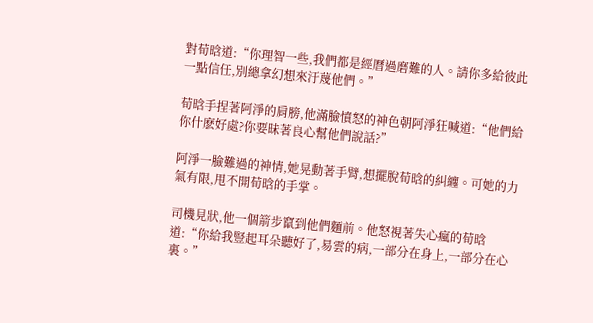對荀晗道:“你理智一些,我們都是經曆過磨難的人。請你多給彼此一點信任,別總拿幻想來汙蔑他們。”

荀晗手捏著阿淨的肩膀,他滿臉憤怒的神色朝阿淨狂喊道:“他們給你什麽好處?你要昧著良心幫他們說話?”

阿淨一臉難過的神情,她晃動著手臂,想擺脫荀晗的糾纏。可她的力氣有限,甩不開荀晗的手掌。

司機見狀,他一個箭步竄到他們麵前。他怒視著失心瘋的荀晗道:“你給我豎起耳朵聽好了,易雲的病,一部分在身上,一部分在心裏。”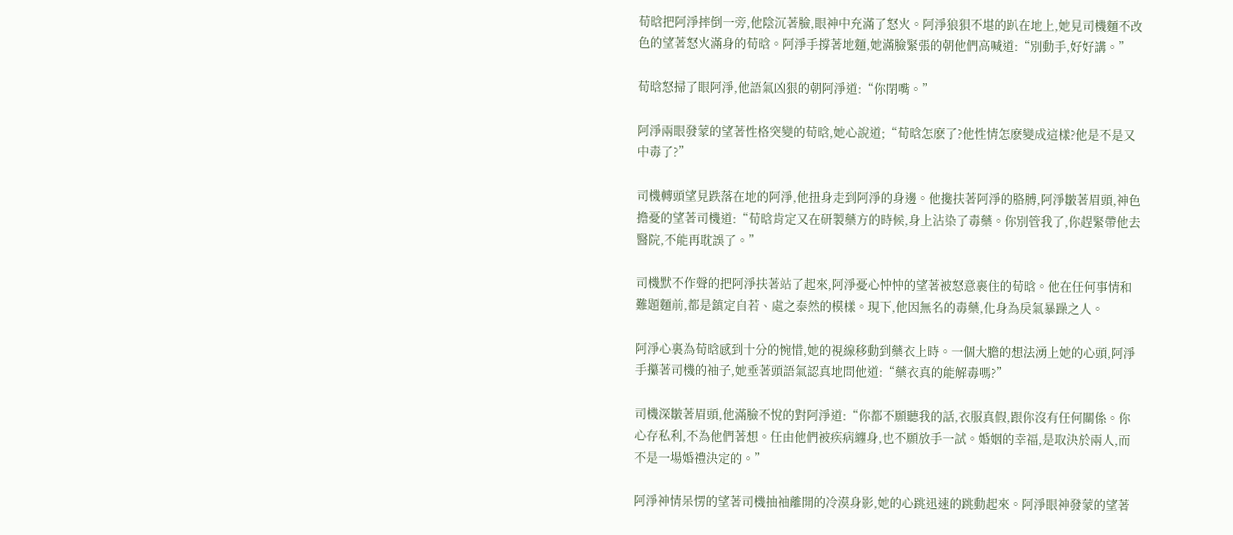荀晗把阿淨摔倒一旁,他陰沉著臉,眼神中充滿了怒火。阿淨狼狽不堪的趴在地上,她見司機麵不改色的望著怒火滿身的荀晗。阿淨手撐著地麵,她滿臉緊張的朝他們高喊道:“別動手,好好講。”

荀晗怒掃了眼阿淨,他語氣凶狠的朝阿淨道:“你閉嘴。”

阿淨兩眼發蒙的望著性格突變的荀晗,她心說道;“荀晗怎麽了?他性情怎麽變成這樣?他是不是又中毒了?”

司機轉頭望見跌落在地的阿淨,他扭身走到阿淨的身邊。他攙扶著阿淨的胳膊,阿淨皺著眉頭,神色擔憂的望著司機道:“荀晗肯定又在研製藥方的時候,身上沾染了毒藥。你別管我了,你趕緊帶他去醫院,不能再耽誤了。”

司機默不作聲的把阿淨扶著站了起來,阿淨憂心忡忡的望著被怒意裹住的荀晗。他在任何事情和難題麵前,都是鎮定自若、處之泰然的模樣。現下,他因無名的毒藥,化身為戾氣暴躁之人。

阿淨心裏為荀晗感到十分的惋惜,她的視線移動到藥衣上時。一個大膽的想法湧上她的心頭,阿淨手攥著司機的袖子,她垂著頭語氣認真地問他道:“藥衣真的能解毒嗎?”

司機深皺著眉頭,他滿臉不悅的對阿淨道:“你都不願聽我的話,衣服真假,跟你沒有任何關係。你心存私利,不為他們著想。任由他們被疾病纏身,也不願放手一試。婚姻的幸福,是取決於兩人,而不是一場婚禮決定的。”

阿淨神情呆愣的望著司機抽袖離開的冷漠身影,她的心跳迅速的跳動起來。阿淨眼神發蒙的望著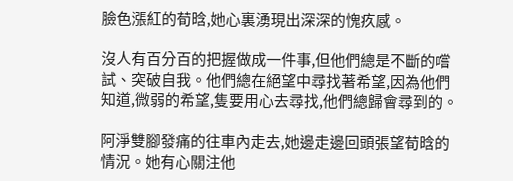臉色漲紅的荀晗,她心裏湧現出深深的愧疚感。

沒人有百分百的把握做成一件事,但他們總是不斷的嚐試、突破自我。他們總在絕望中尋找著希望,因為他們知道,微弱的希望,隻要用心去尋找,他們總歸會尋到的。

阿淨雙腳發痛的往車內走去,她邊走邊回頭張望荀晗的情況。她有心關注他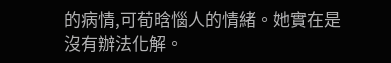的病情,可荀晗惱人的情緒。她實在是沒有辦法化解。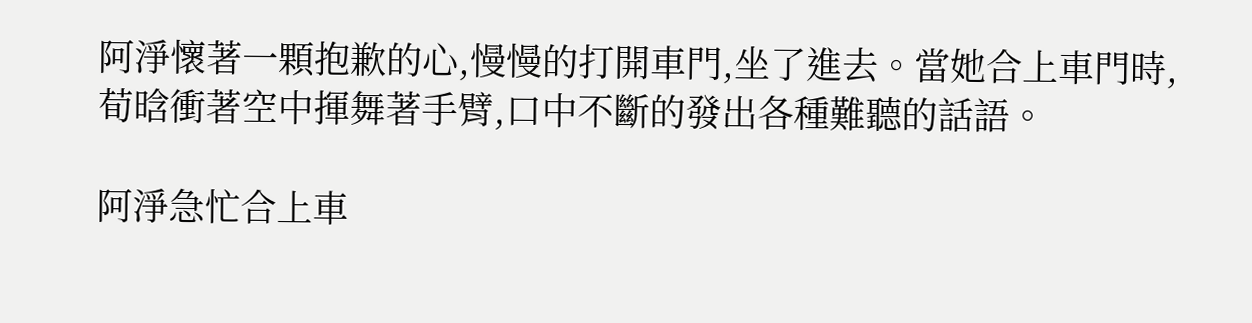阿淨懷著一顆抱歉的心,慢慢的打開車門,坐了進去。當她合上車門時,荀晗衝著空中揮舞著手臂,口中不斷的發出各種難聽的話語。

阿淨急忙合上車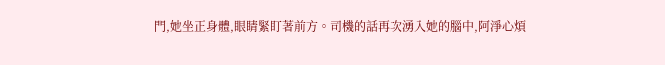門,她坐正身體,眼睛緊盯著前方。司機的話再次湧入她的腦中,阿淨心煩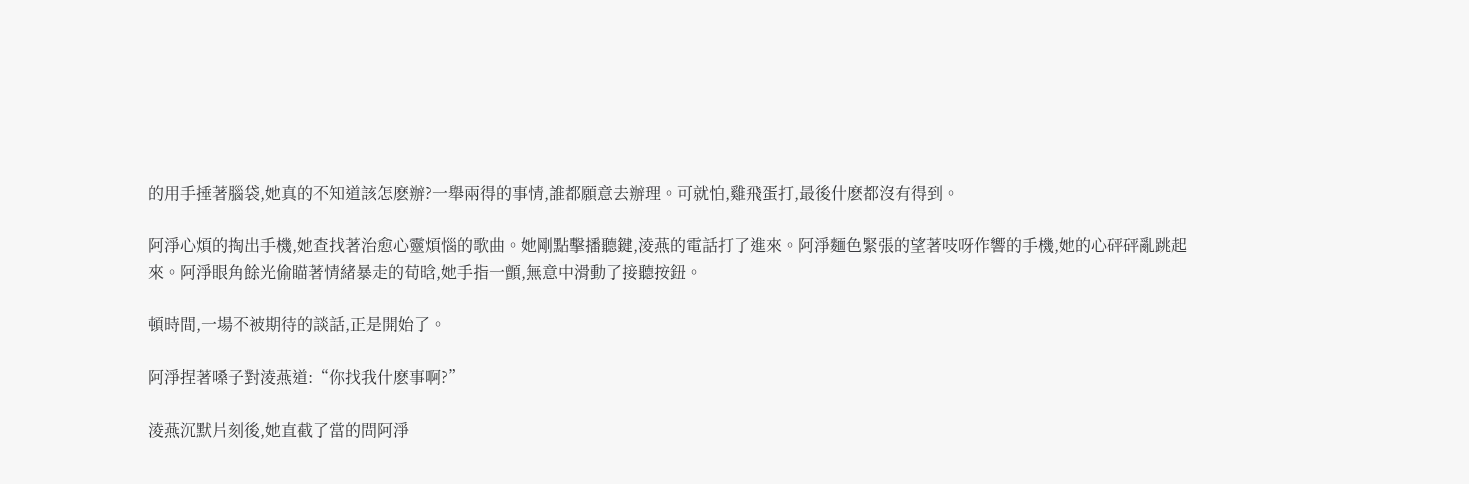的用手捶著腦袋,她真的不知道該怎麽辦?一舉兩得的事情,誰都願意去辦理。可就怕,雞飛蛋打,最後什麽都沒有得到。

阿淨心煩的掏出手機,她查找著治愈心靈煩惱的歌曲。她剛點擊播聽鍵,淩燕的電話打了進來。阿淨麵色緊張的望著吱呀作響的手機,她的心砰砰亂跳起來。阿淨眼角餘光偷瞄著情緒暴走的荀晗,她手指一顫,無意中滑動了接聽按鈕。

頓時間,一場不被期待的談話,正是開始了。

阿淨捏著嗓子對淩燕道:“你找我什麽事啊?”

淩燕沉默片刻後,她直截了當的問阿淨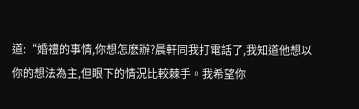道:“婚禮的事情,你想怎麽辦?晨軒同我打電話了,我知道他想以你的想法為主,但眼下的情況比較棘手。我希望你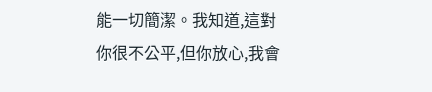能一切簡潔。我知道,這對你很不公平,但你放心,我會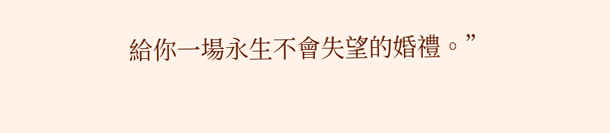給你一場永生不會失望的婚禮。”